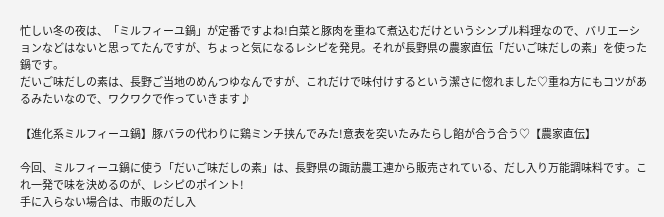忙しい冬の夜は、「ミルフィーユ鍋」が定番ですよね!白菜と豚肉を重ねて煮込むだけというシンプル料理なので、バリエーションなどはないと思ってたんですが、ちょっと気になるレシピを発見。それが長野県の農家直伝「だいご味だしの素」を使った鍋です。
だいご味だしの素は、長野ご当地のめんつゆなんですが、これだけで味付けするという潔さに惚れました♡重ね方にもコツがあるみたいなので、ワクワクで作っていきます♪

【進化系ミルフィーユ鍋】豚バラの代わりに鶏ミンチ挟んでみた!意表を突いたみたらし餡が合う合う♡【農家直伝】

今回、ミルフィーユ鍋に使う「だいご味だしの素」は、長野県の諏訪農工連から販売されている、だし入り万能調味料です。これ一発で味を決めるのが、レシピのポイント!
手に入らない場合は、市販のだし入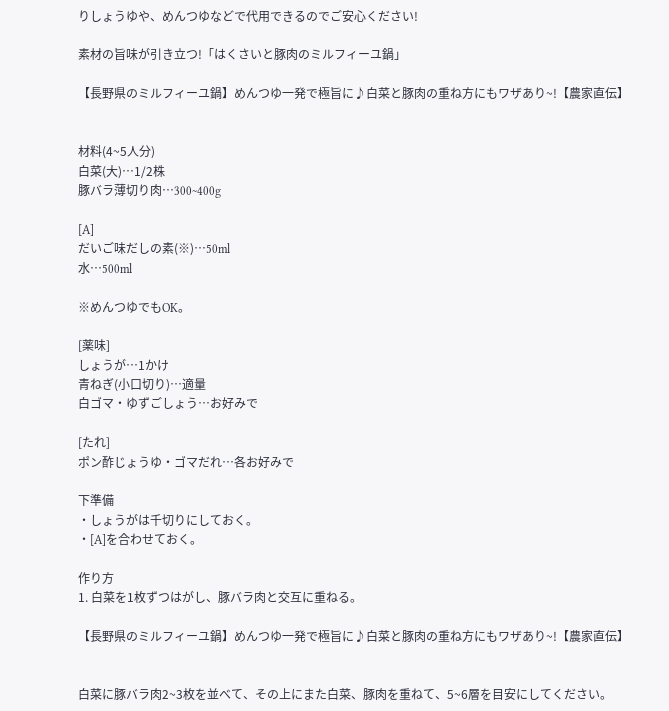りしょうゆや、めんつゆなどで代用できるのでご安心ください!

素材の旨味が引き立つ!「はくさいと豚肉のミルフィーユ鍋」

【長野県のミルフィーユ鍋】めんつゆ一発で極旨に♪白菜と豚肉の重ね方にもワザあり~!【農家直伝】


材料(4~5人分)
白菜(大)…1/2株
豚バラ薄切り肉…300~400g

[A]
だいご味だしの素(※)…50ml
水…500ml

※めんつゆでもOK。

[薬味]
しょうが…1かけ
青ねぎ(小口切り)…適量
白ゴマ・ゆずごしょう…お好みで

[たれ]
ポン酢じょうゆ・ゴマだれ…各お好みで

下準備
・しょうがは千切りにしておく。
・[A]を合わせておく。

作り方
1. 白菜を1枚ずつはがし、豚バラ肉と交互に重ねる。

【長野県のミルフィーユ鍋】めんつゆ一発で極旨に♪白菜と豚肉の重ね方にもワザあり~!【農家直伝】


白菜に豚バラ肉2~3枚を並べて、その上にまた白菜、豚肉を重ねて、5~6層を目安にしてください。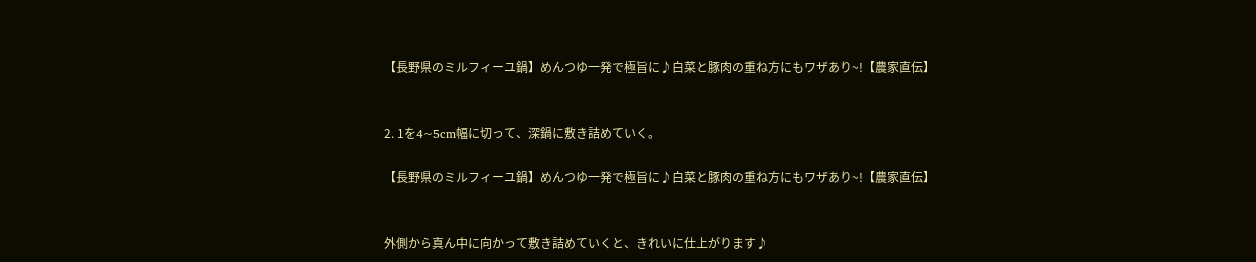【長野県のミルフィーユ鍋】めんつゆ一発で極旨に♪白菜と豚肉の重ね方にもワザあり~!【農家直伝】


2. 1を4~5cm幅に切って、深鍋に敷き詰めていく。

【長野県のミルフィーユ鍋】めんつゆ一発で極旨に♪白菜と豚肉の重ね方にもワザあり~!【農家直伝】


外側から真ん中に向かって敷き詰めていくと、きれいに仕上がります♪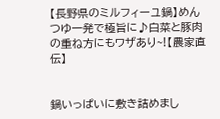【長野県のミルフィーユ鍋】めんつゆ一発で極旨に♪白菜と豚肉の重ね方にもワザあり~!【農家直伝】


鍋いっぱいに敷き詰めまし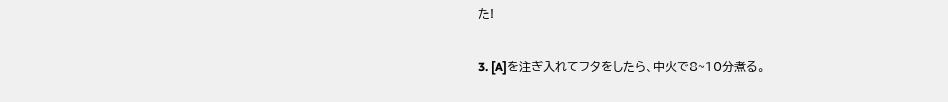た!

3. [A]を注ぎ入れてフタをしたら、中火で8~10分煮る。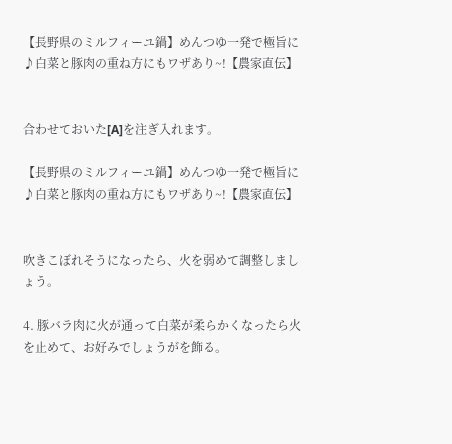【長野県のミルフィーユ鍋】めんつゆ一発で極旨に♪白菜と豚肉の重ね方にもワザあり~!【農家直伝】


合わせておいた[A]を注ぎ入れます。

【長野県のミルフィーユ鍋】めんつゆ一発で極旨に♪白菜と豚肉の重ね方にもワザあり~!【農家直伝】


吹きこぼれそうになったら、火を弱めて調整しましょう。

4. 豚バラ肉に火が通って白菜が柔らかくなったら火を止めて、お好みでしょうがを飾る。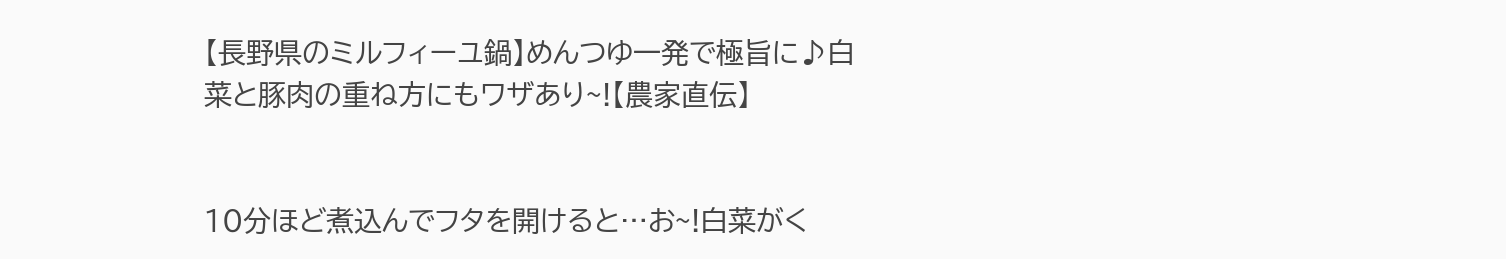【長野県のミルフィーユ鍋】めんつゆ一発で極旨に♪白菜と豚肉の重ね方にもワザあり~!【農家直伝】


10分ほど煮込んでフタを開けると…お~!白菜がく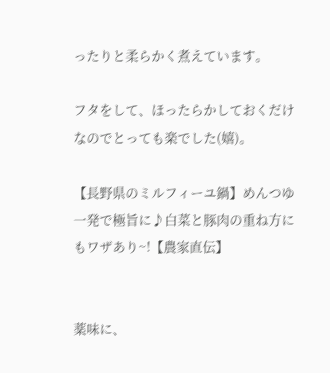ったりと柔らかく煮えています。

フタをして、ほったらかしておくだけなのでとっても楽でした(嬉)。

【長野県のミルフィーユ鍋】めんつゆ一発で極旨に♪白菜と豚肉の重ね方にもワザあり~!【農家直伝】


薬味に、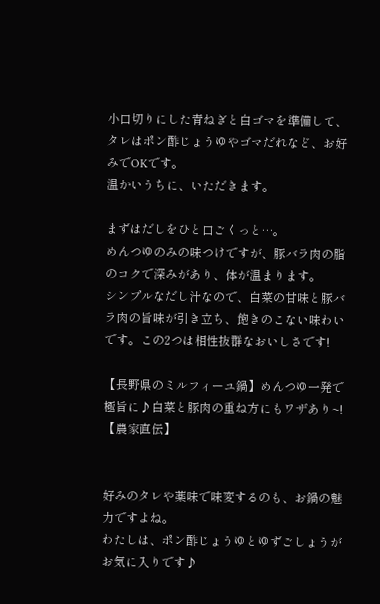小口切りにした青ねぎと白ゴマを準備して、タレはポン酢じょうゆやゴマだれなど、お好みでOKです。
温かいうちに、いただきます。

まずはだしをひと口ごくっと…。
めんつゆのみの味つけですが、豚バラ肉の脂のコクで深みがあり、体が温まります。
シンプルなだし汁なので、白菜の甘味と豚バラ肉の旨味が引き立ち、飽きのこない味わいです。この2つは相性抜群なおいしさです!

【長野県のミルフィーユ鍋】めんつゆ一発で極旨に♪白菜と豚肉の重ね方にもワザあり~!【農家直伝】


好みのタレや薬味で味変するのも、お鍋の魅力ですよね。
わたしは、ポン酢じょうゆとゆずごしょうがお気に入りです♪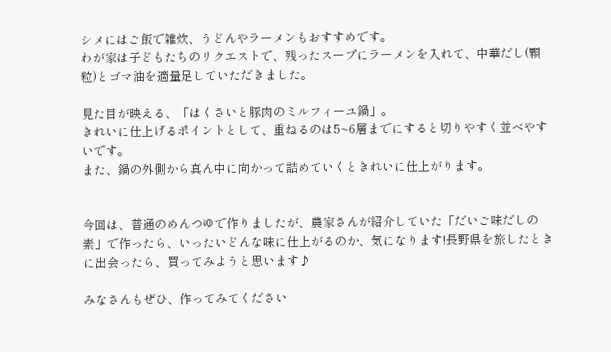シメにはご飯で雑炊、うどんやラーメンもおすすめです。
わが家は子どもたちのリクエストで、残ったスープにラーメンを入れて、中華だし(顆粒)とゴマ油を適量足していただきました。

見た目が映える、「はくさいと豚肉のミルフィーユ鍋」。
きれいに仕上げるポイントとして、重ねるのは5~6層までにすると切りやすく並べやすいです。
また、鍋の外側から真ん中に向かって詰めていくときれいに仕上がります。


今回は、普通のめんつゆで作りましたが、農家さんが紹介していた「だいご味だしの素」で作ったら、いったいどんな味に仕上がるのか、気になります!長野県を旅したときに出会ったら、買ってみようと思います♪

みなさんもぜひ、作ってみてください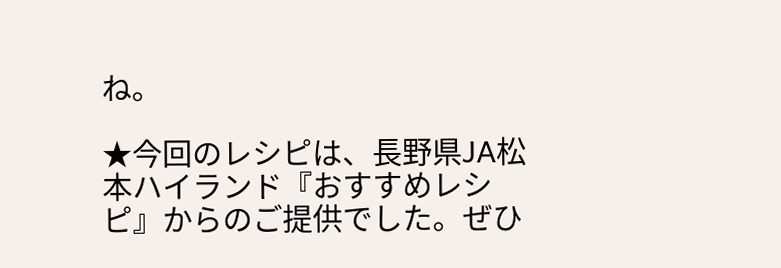ね。

★今回のレシピは、長野県JA松本ハイランド『おすすめレシピ』からのご提供でした。ぜひ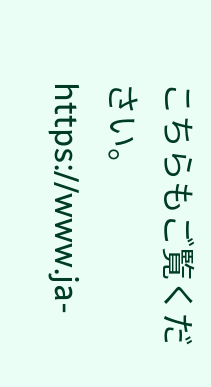こちらもご覧ください。
https://www.ja-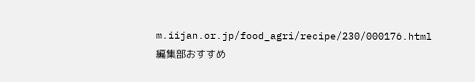m.iijan.or.jp/food_agri/recipe/230/000176.html
編集部おすすめ